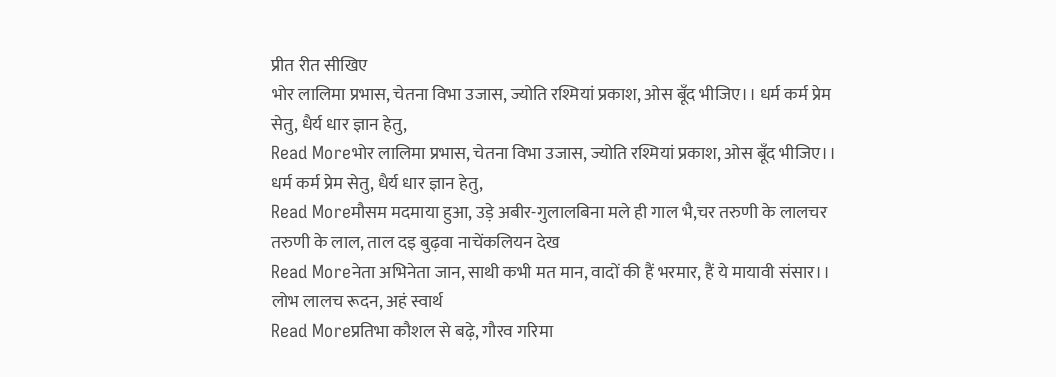प्रीत रीत सीखिए
भोर लालिमा प्रभास, चेतना विभा उजास, ज्योति रश्मियां प्रकाश, ओस बूँद भीजिए।। धर्म कर्म प्रेम सेतु, धैर्य धार ज्ञान हेतु,
Read Moreभोर लालिमा प्रभास, चेतना विभा उजास, ज्योति रश्मियां प्रकाश, ओस बूँद भीजिए।। धर्म कर्म प्रेम सेतु, धैर्य धार ज्ञान हेतु,
Read Moreमौसम मदमाया हुआ, उड़े अबीर-गुलालबिना मले ही गाल भै,चर तरुणी के लालचर तरुणी के लाल, ताल दइ बुढ़वा नाचेंकलियन देख
Read Moreनेता अभिनेता जान, साथी कभी मत मान, वादों की हैं भरमार, हैं ये मायावी संसार।। लोभ लालच रूदन, अहं स्वार्थ
Read Moreप्रतिभा कौशल से बढ़े, गौरव गरिमा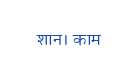शान। काम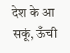देश के आ सकूं, ऊँची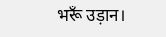भरूँ उड़ान।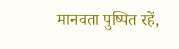मानवता पुष्पित रहें,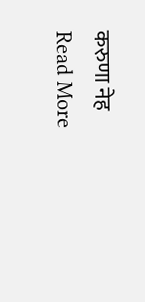करुणा नेह
Read More